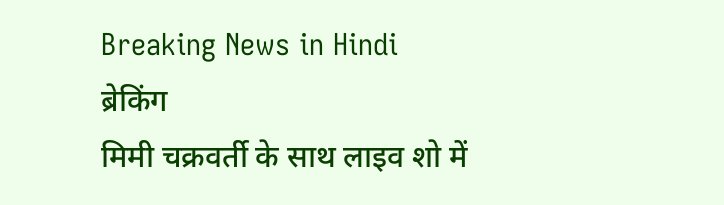Breaking News in Hindi
ब्रेकिंग
मिमी चक्रवर्ती के साथ लाइव शो में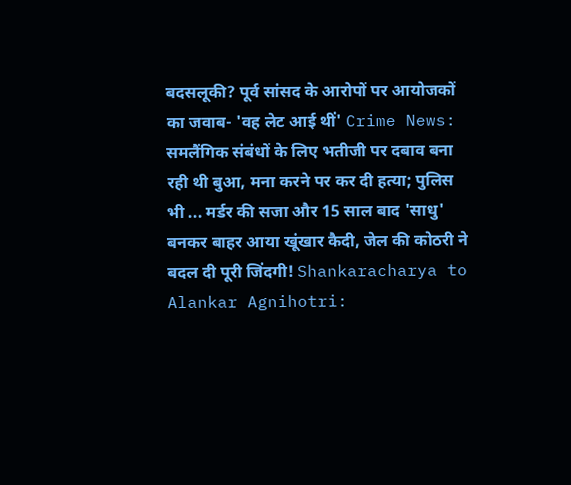बदसलूकी? पूर्व सांसद के आरोपों पर आयोजकों का जवाब- 'वह लेट आई थीं' Crime News: समलैंगिक संबंधों के लिए भतीजी पर दबाव बना रही थी बुआ, मना करने पर कर दी हत्या; पुलिस भी ... मर्डर की सजा और 15 साल बाद 'साधु' बनकर बाहर आया खूंखार कैदी, जेल की कोठरी ने बदल दी पूरी जिंदगी! Shankaracharya to Alankar Agnihotri: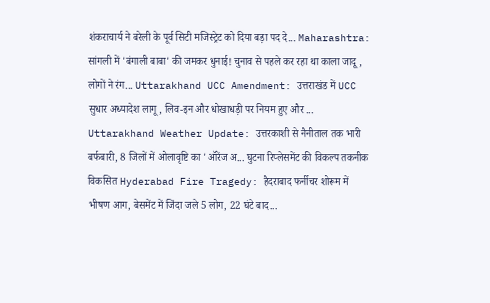शंकराचार्य ने बरेली के पूर्व सिटी मजिस्ट्रेट को दिया बड़ा पद दे... Maharashtra: सांगली में 'बंगाली बाबा' की जमकर धुनाई! चुनाव से पहले कर रहा था काला जादू, लोगों ने रंग... Uttarakhand UCC Amendment: उत्तराखंड में UCC सुधार अध्यादेश लागू, लिव-इन और धोखाधड़ी पर नियम हुए और ... Uttarakhand Weather Update: उत्तरकाशी से नैनीताल तक भारी बर्फबारी, 8 जिलों में ओलावृष्टि का 'ऑरेंज अ... घुटना रिप्लेसमेंट की विकल्प तकनीक विकसित Hyderabad Fire Tragedy: हैदराबाद फर्नीचर शोरूम में भीषण आग, बेसमेंट में जिंदा जले 5 लोग, 22 घंटे बाद...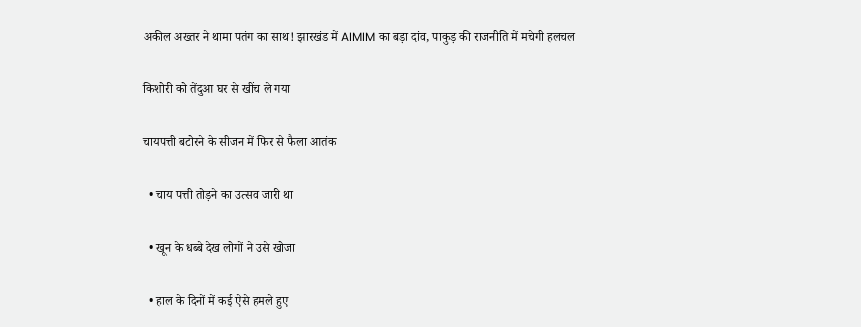अकील अख्तर ने थामा पतंग का साथ! झारखंड में AIMIM का बड़ा दांव, पाकुड़ की राजनीति में मचेगी हलचल

किशोरी को तेंदुआ घर से खींच ले गया

चायपत्ती बटोरने के सीजन में फिर से फैला आतंक

  • चाय पत्ती तोड़ने का उत्सव जारी था

  • खून के धब्बे देख लोगों ने उसे खोजा

  • हाल के दिनों में कई ऐसे हमले हुए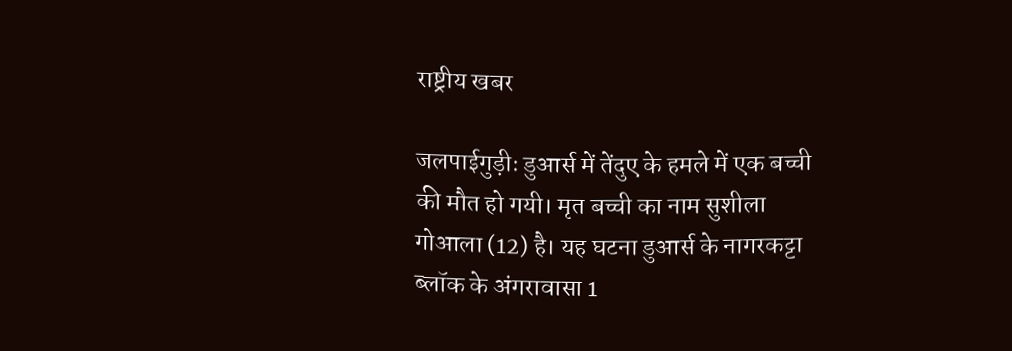राष्ट्रीय खबर

जलपाईगुड़ीः डुआर्स में तेंदुए के हमले में एक बच्ची की मौत हो गयी। मृत बच्ची का नाम सुशीला गोआला (12) है। यह घटना डुआर्स के नागरकट्टा ब्लॉक के अंगरावासा 1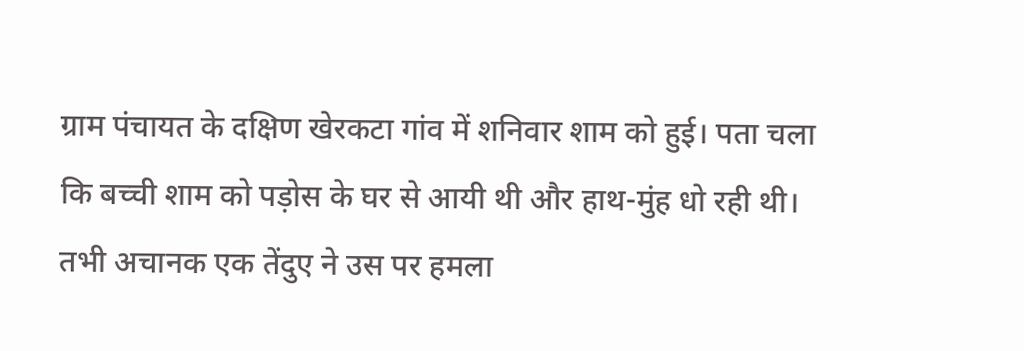ग्राम पंचायत के दक्षिण खेरकटा गांव में शनिवार शाम को हुई। पता चला कि बच्ची शाम को पड़ोस के घर से आयी थी और हाथ-मुंह धो रही थी। तभी अचानक एक तेंदुए ने उस पर हमला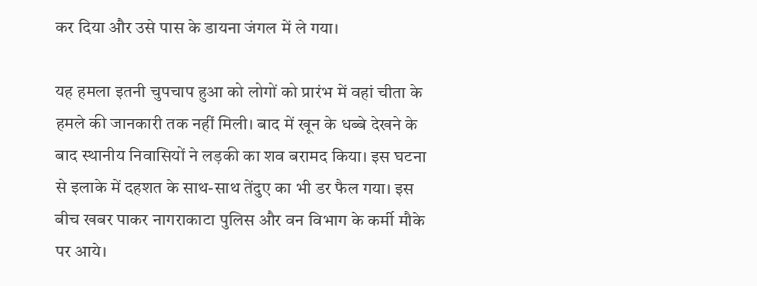कर दिया और उसे पास के डायना जंगल में ले गया।

यह हमला इतनी चुपचाप हुआ को लोगों को प्रारंभ में वहां चीता के हमले की जानकारी तक नहीं मिली। बाद में खून के धब्बे देखने के बाद स्थानीय निवासियों ने लड़की का शव बरामद किया। इस घटना से इलाके में दहशत के साथ-साथ तेंदुए का भी डर फैल गया। इस बीच खबर पाकर नागराकाटा पुलिस और वन विभाग के कर्मी मौके पर आये।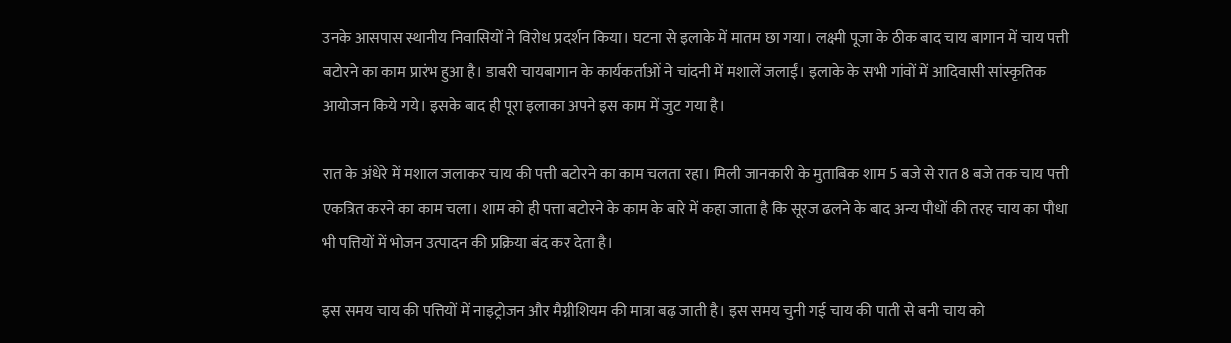उनके आसपास स्थानीय निवासियों ने विरोध प्रदर्शन किया। घटना से इलाके में मातम छा गया। लक्ष्मी पूजा के ठीक बाद चाय बागान में चाय पत्ती बटोरने का काम प्रारंभ हुआ है। डाबरी चायबागान के कार्यकर्ताओं ने चांदनी में मशालें जलाईं। इलाके के सभी गांवों में आदिवासी सांस्कृतिक आयोजन किये गये। इसके बाद ही पूरा इलाका अपने इस काम में जुट गया है।

रात के अंधेरे में मशाल जलाकर चाय की पत्ती बटोरने का काम चलता रहा। मिली जानकारी के मुताबिक शाम 5 बजे से रात 8 बजे तक चाय पत्ती एकत्रित करने का काम चला। शाम को ही पत्ता बटोरने के काम के बारे में कहा जाता है कि सूरज ढलने के बाद अन्य पौधों की तरह चाय का पौधा भी पत्तियों में भोजन उत्पादन की प्रक्रिया बंद कर देता है।

इस समय चाय की पत्तियों में नाइट्रोजन और मैग्नीशियम की मात्रा बढ़ जाती है। इस समय चुनी गई चाय की पाती से बनी चाय को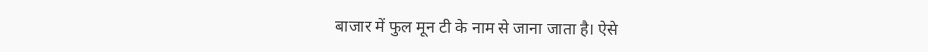बाजार में फुल मून टी के नाम से जाना जाता है। ऐसे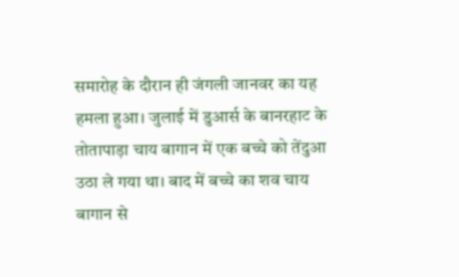समारोह के दौरान ही जंगली जानवर का यह हमला हुआ। जुलाई में डुआर्स के बानरहाट के तोतापाड़ा चाय बागान में एक बच्चे को तेंदुआ उठा ले गया था। बाद में बच्चे का शव चाय बागान से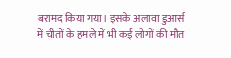बरामद किया गया। इसके अलावा डुआर्स में चीतों के हमले में भी कई लोगों की मौत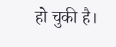हो चुकी है।